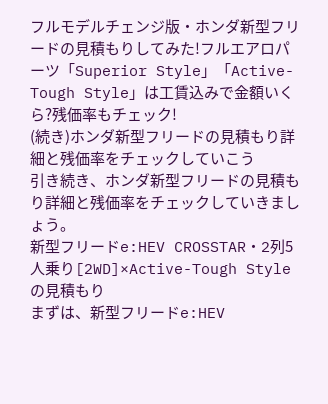フルモデルチェンジ版・ホンダ新型フリードの見積もりしてみた!フルエアロパーツ「Superior Style」「Active-Tough Style」は工賃込みで金額いくら?残価率もチェック!
(続き)ホンダ新型フリードの見積もり詳細と残価率をチェックしていこう
引き続き、ホンダ新型フリードの見積もり詳細と残価率をチェックしていきましょう。
新型フリードe:HEV CROSSTAR・2列5人乗り[2WD]×Active-Tough Styleの見積もり
まずは、新型フリードe:HEV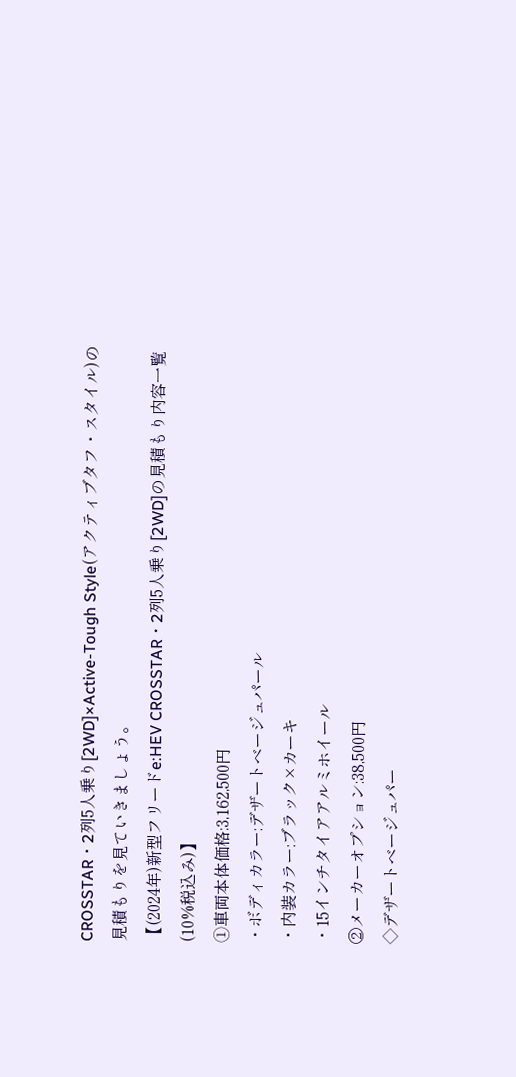CROSSTAR・2列5人乗り[2WD]×Active-Tough Style(アクティブタフ・スタイル)の見積もりを見ていきましょう。
【(2024年)新型フリードe:HEV CROSSTAR・2列5人乗り[2WD]の見積もり内容一覧(10%税込み)】
➀車両本体価格:3,162,500円
・ボディカラー:デザートベージュパール
・内装カラー:ブラック×カーキ
・15インチタイアアルミホイール
②メーカーオプション:38,500円
◇デザートベージュパー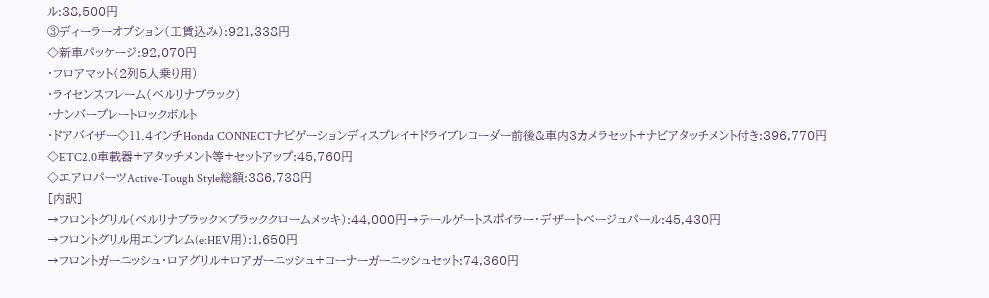ル:38,500円
③ディーラーオプション(工賃込み):921,338円
◇新車パッケージ:92,070円
・フロアマット(2列5人乗り用)
・ライセンスフレーム(ベルリナブラック)
・ナンバープレートロックボルト
・ドアバイザー◇11.4インチHonda CONNECTナビゲーションディスプレイ+ドライブレコーダー前後&車内3カメラセット+ナビアタッチメント付き:396,770円
◇ETC2.0車載器+アタッチメント等+セットアップ:45,760円
◇エアロパーツActive-Tough Style総額:386,738円
[内訳]
→フロントグリル(ベルリナブラック×ブラッククロームメッキ):44,000円→テールゲートスポイラー・デザートベージュパール:45,430円
→フロントグリル用エンブレム(e:HEV用):1,650円
→フロントガーニッシュ・ロアグリル+ロアガーニッシュ+コーナーガーニッシュセット:74,360円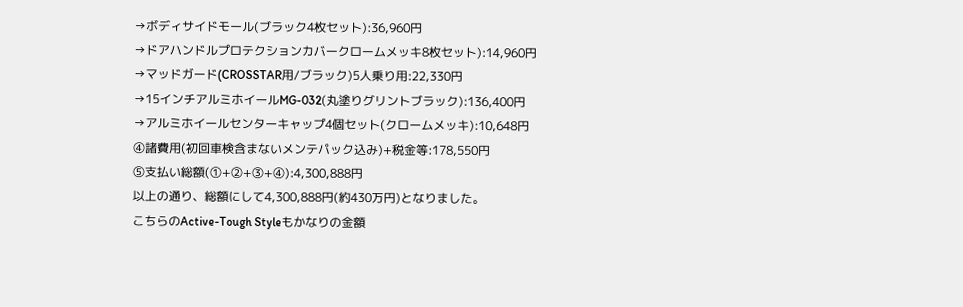→ボディサイドモール(ブラック4枚セット):36,960円
→ドアハンドルプロテクションカバークロームメッキ8枚セット):14,960円
→マッドガード(CROSSTAR用/ブラック)5人乗り用:22,330円
→15インチアルミホイールMG-032(丸塗りグリントブラック):136,400円
→アルミホイールセンターキャップ4個セット(クロームメッキ):10,648円
④諸費用(初回車検含まないメンテパック込み)+税金等:178,550円
⑤支払い総額(①+②+③+④):4,300,888円
以上の通り、総額にして4,300,888円(約430万円)となりました。
こちらのActive-Tough Styleもかなりの金額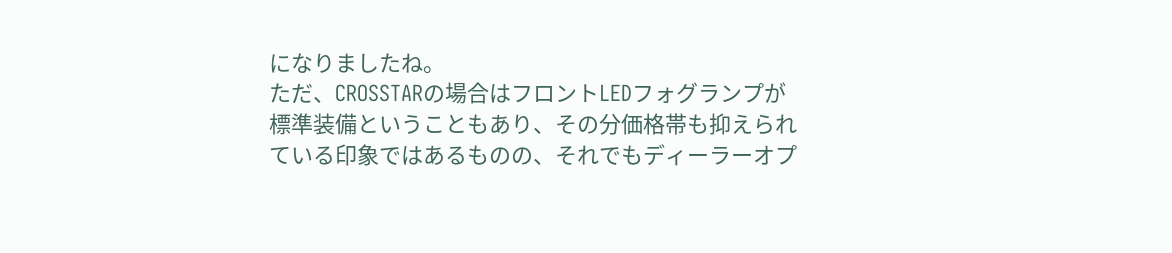になりましたね。
ただ、CROSSTARの場合はフロントLEDフォグランプが標準装備ということもあり、その分価格帯も抑えられている印象ではあるものの、それでもディーラーオプ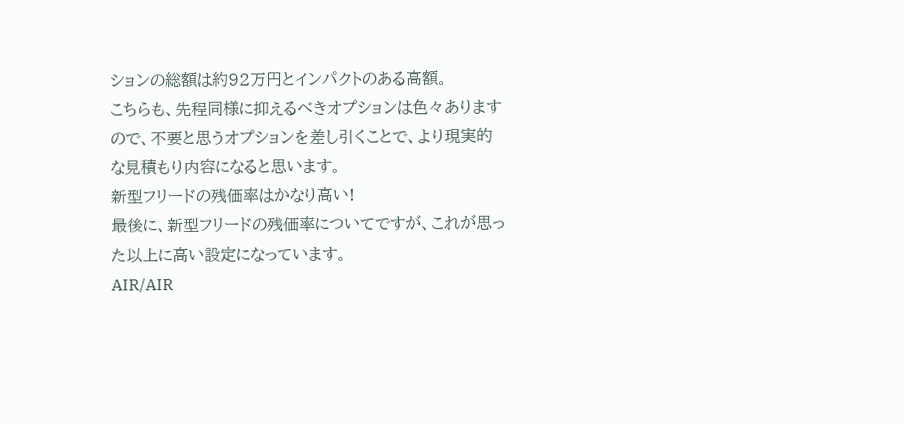ションの総額は約92万円とインパクトのある高額。
こちらも、先程同様に抑えるべきオプションは色々ありますので、不要と思うオプションを差し引くことで、より現実的な見積もり内容になると思います。
新型フリードの残価率はかなり高い!
最後に、新型フリードの残価率についてですが、これが思った以上に高い設定になっています。
AIR/AIR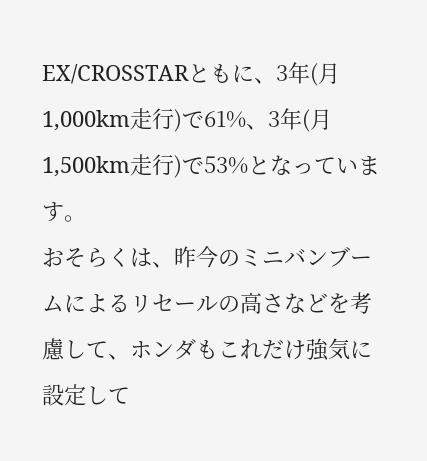EX/CROSSTARともに、3年(月1,000km走行)で61%、3年(月1,500km走行)で53%となっています。
おそらくは、昨今のミニバンブームによるリセールの高さなどを考慮して、ホンダもこれだけ強気に設定して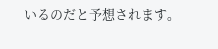いるのだと予想されます。